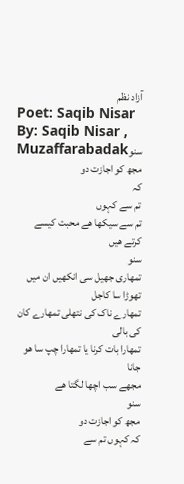آزاد نظم
Poet: Saqib Nisar By: Saqib Nisar , Muzaffarabadakسنو
مجھ کو اجازت دو
کہ
تم سے کہوں
تم سے سیکھا ھے محبت کیسے کرتے ھیں
سنو
تمھاری جھیل سی انکھیں ان میں تھوڑا سا کاجل
تمھارے ناک کی نتھلی تمھارے کان کی بالی
تمھارا بات کرنا یا تمھارا چپ سا ھو جانا
مجھے سب اچھا لگتا ھے
سنو
مجھ کو اجازت دو
کہ کہوں تم سے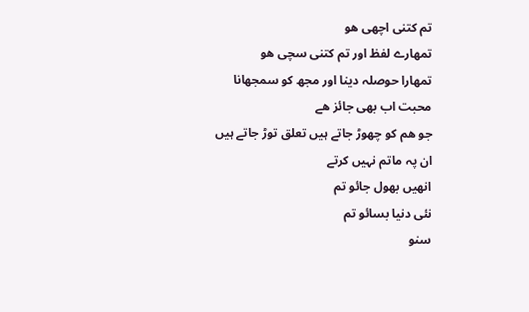تم کتنی اچھی ھو
تمھارے لفظ اور تم کتنی سچی ھو
تمھارا حوصلہ دینا اور مجھ کو سمجھانا
محبت اب بھی جائز ھے
جو ھم کو چھوڑ جاتے ہیں تعلق توڑ جاتے ہیں
ان پہ ماتم نہیں کرتے
انھیں بھول جائو تم
نئی دنیا بسائو تم
سنو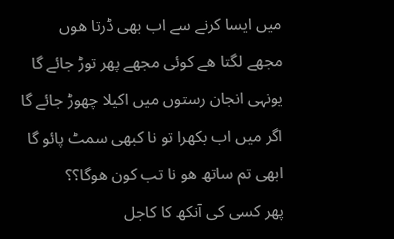میں ایسا کرنے سے اب بھی ڈرتا ھوں
مجھے لگتا ھے کوئی مجھے پھر توڑ جائے گا
یونہی انجان رستوں میں اکیلا چھوڑ جائے گا
اگر میں اب بکھرا تو نا کبھی سمٹ پائو گا
ابھی تم ساتھ ھو نا تب کون ھوگا؟؟
پھر کسی کی آنکھ کا کاجل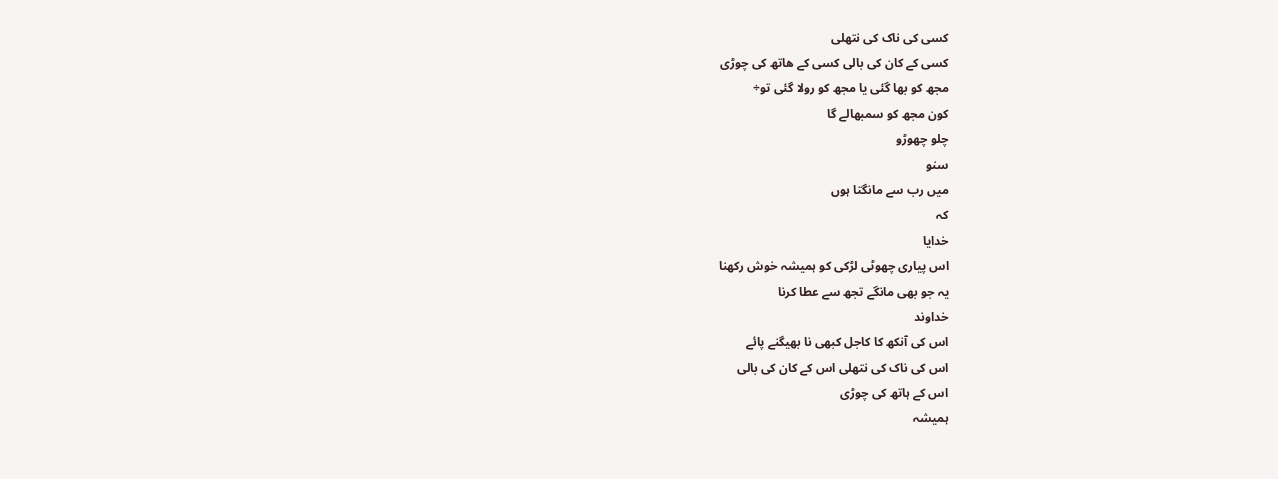کسی کی ناک کی نتھلی
کسی کے کان کی بالی کسی کے ھاتھ کی چوڑی
مجھ کو بھا گئی یا مجھ کو رولا گئی تو÷
کون مجھ کو سمبھالے گا
چلو چھوڑو
سنو
میں رب سے مانگتا ہوں
کہ
خدایا
اس پیاری چھوٹی لڑکی کو ہمیشہ خوش رکھنا
یہ جو بھی مانگے تجھ سے عطا کرنا
خداوند
اس کی آنکھ کا کاجل کبھی نا بھیگنے پائے
اس کی ناک کی نتھلی اس کے کان کی بالی
اس کے ہاتھ کی چوڑی
ہمیشہ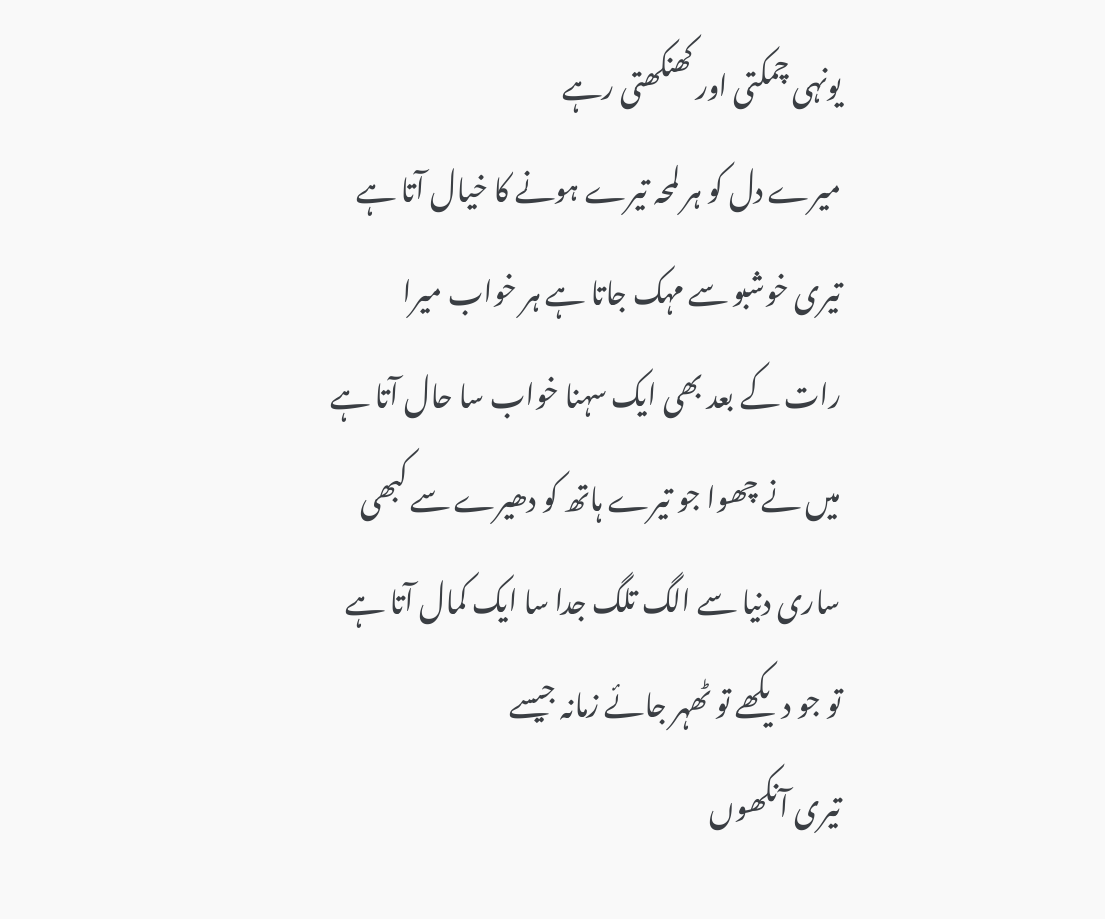یونہی چمکتی اور کھنکھتی رہے
میرے دل کو ہر لمحہ تیرے ہونے کا خیال آتا ہے
تیری خوشبو سے مہک جاتا ہے ہر خواب میرا
رات کے بعد بھی ایک سہنا خواب سا حال آتا ہے
میں نے چھوا جو تیرے ہاتھ کو دھیرے سے کبھی
ساری دنیا سے الگ تلگ جدا سا ایک کمال آتا ہے
تو جو دیکھے تو ٹھہر جائے زمانہ جیسے
تیری آنکھوں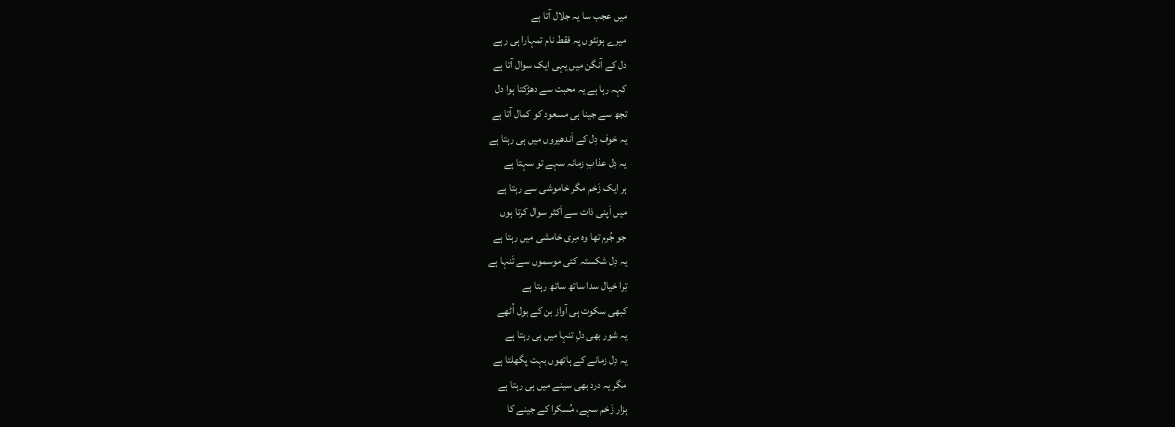میں عجب سا یہ جلال آتا ہے
میرے ہونٹوں پہ فقط نام تمہارا ہی رہے
دل کے آنگن میں یہی ایک سوال آتا ہے
کہہ رہا ہے یہ محبت سے دھڑکتا ہوا دل
تجھ سے جینا ہی مسعود کو کمال آتا ہے
یہ خوف دِل کے اَندھیروں میں ہی رہتا ہے
یہ دِل عذابِ زمانہ سہے تو سہتا ہے
ہر ایک زَخم مگر خاموشی سے رہتا ہے
میں اَپنی ذات سے اَکثر سوال کرتا ہوں
جو جُرم تھا وہ مِری خامشی میں رہتا ہے
یہ دِل شکستہ کئی موسموں سے تَنہا ہے
تِرا خیال سدا ساتھ ساتھ رہتا ہے
کبھی سکوت ہی آواز بن کے بول اُٹھے
یہ شور بھی دلِ تنہا میں ہی رہتا ہے
یہ دِل زمانے کے ہاتھوں بہت پگھلتا ہے
مگر یہ درد بھی سینے میں ہی رہتا ہے
ہزار زَخم سہے، مُسکرا کے جینے کا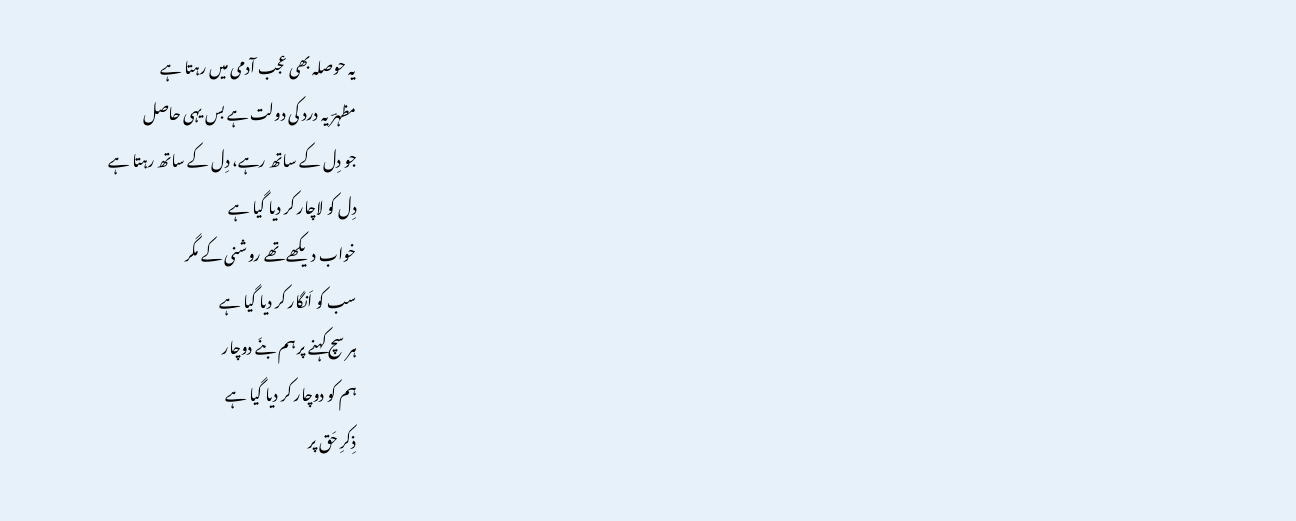یہ حوصلہ بھی عجب آدمی میں رہتا ہے
مظہرؔ یہ درد کی دولت ہے بس یہی حاصل
جو دِل کے ساتھ رہے، دِل کے ساتھ رہتا ہے
دِل کو لاچار کر دیا گیا ہے
خواب دیکھے تھے روشنی کے مگر
سب کو اَنگار کر دیا گیا ہے
ہر سچ کہنے پر ہم بنَے دوچار
ہم کو دوچار کر دیا گیا ہے
ذِکرِ حَق پر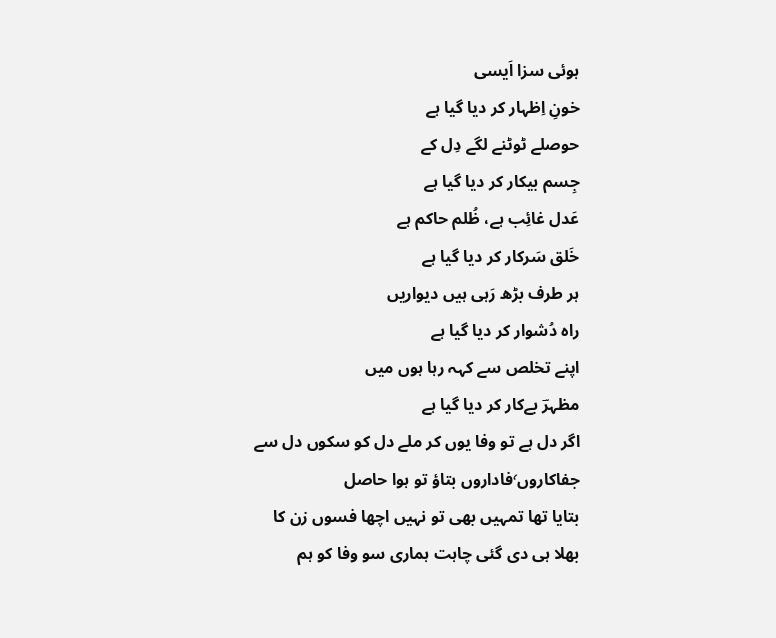ہوئی سزا اَیسی
خونِ اِظہار کر دیا گیا ہے
حوصلے ٹوٹنے لگے دِل کے
جِسم بیکار کر دیا گیا ہے
عَدل غائِب ہے، ظُلم حاکم ہے
خَلق سَرکار کر دیا گیا ہے
ہر طرف بڑھ رَہی ہیں دیواریں
راہ دُشوار کر دیا گیا ہے
اپنے تخلص سے کہہ رہا ہوں میں
مظہرؔ بےکار کر دیا گیا ہے
اگر دل ہے تو وفا یوں کر ملے دل کو سکوں دل سے
جفاکاروں٬فاداروں بتاؤ تو ہوا حاصل
بتایا تھا تمہیں بھی تو نہیں اچھا فسوں زن کا
بھلا ہی دی گئی چاہت ہماری سو وفا کو ہم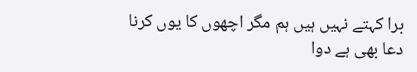برا کہتے نہیں ہیں ہم مگر اچھوں کا یوں کرنا
دعا بھی ہے دوا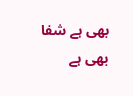بھی ہے شفا بھی ہے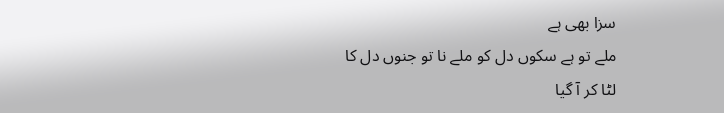سزا بھی ہے
ملے تو ہے سکوں دل کو ملے نا تو جنوں دل کا
لٹا کر آ گیا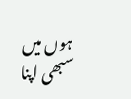ہوں میں سبھی اپنا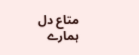متاع دل
ہمارے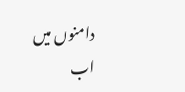دامنوں میں اب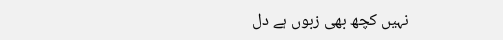نہیں کچھ بھی زبوں ہے دل